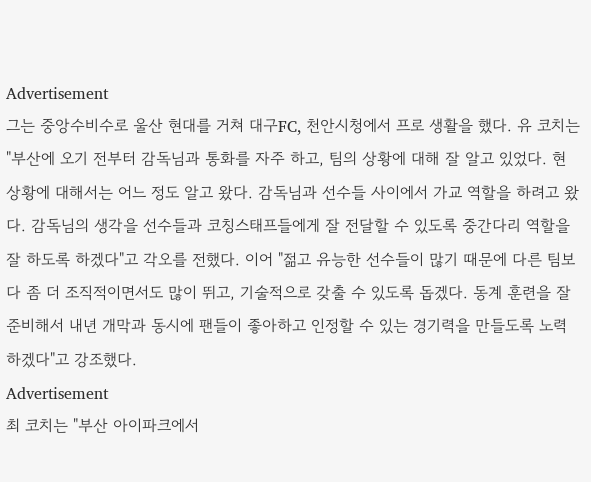Advertisement
그는 중앙수비수로 울산 현대를 거쳐 대구FC, 천안시청에서 프로 생활을 했다. 유 코치는 "부산에 오기 전부터 감독님과 통화를 자주 하고, 팀의 상황에 대해 잘 알고 있었다. 현 상황에 대해서는 어느 정도 알고 왔다. 감독님과 선수들 사이에서 가교 역할을 하려고 왔다. 감독님의 생각을 선수들과 코칭스태프들에게 잘 전달할 수 있도록 중간다리 역할을 잘 하도록 하겠다"고 각오를 전했다. 이어 "젊고 유능한 선수들이 많기 때문에 다른 팀보다 좀 더 조직적이면서도 많이 뛰고, 기술적으로 갖출 수 있도록 돕겠다. 동계 훈련을 잘 준비해서 내년 개막과 동시에 팬들이 좋아하고 인정할 수 있는 경기력을 만들도록 노력하겠다"고 강조했다.
Advertisement
최 코치는 "부산 아이파크에서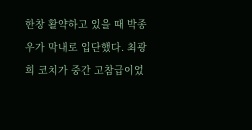한창 활약하고 있을 때 박종우가 막내로 입단했다. 최광희 코치가 중간 고참급이었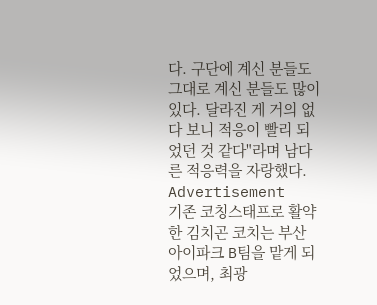다. 구단에 계신 분들도 그대로 계신 분들도 많이 있다. 달라진 게 거의 없다 보니 적응이 빨리 되었던 것 같다"라며 남다른 적응력을 자랑했다.
Advertisement
기존 코칭스태프로 활약한 김치곤 코치는 부산 아이파크 B팀을 맡게 되었으며, 최광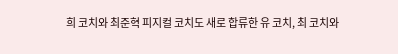희 코치와 최준혁 피지컬 코치도 새로 합류한 유 코치, 최 코치와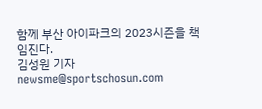함께 부산 아이파크의 2023시즌을 책임진다.
김성원 기자 newsme@sportschosun.com